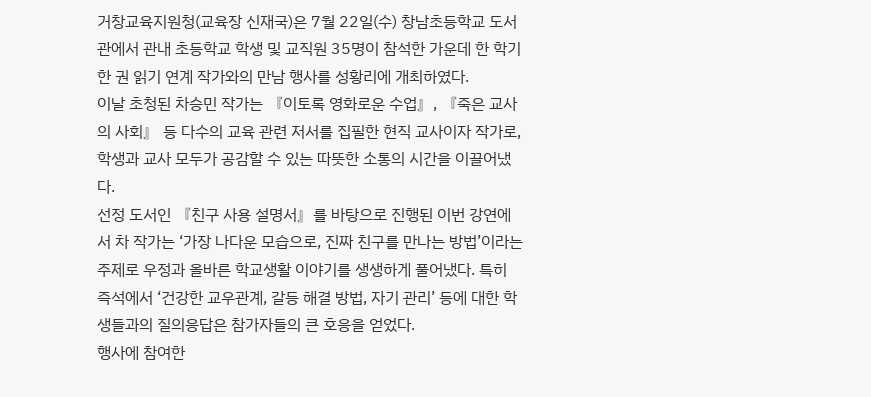거창교육지원청(교육장 신재국)은 7월 22일(수) 창남초등학교 도서관에서 관내 초등학교 학생 및 교직원 35명이 참석한 가운데 한 학기 한 권 읽기 연계 작가와의 만남 행사를 성황리에 개최하였다.
이날 초청된 차승민 작가는 『이토록 영화로운 수업』, 『죽은 교사의 사회』 등 다수의 교육 관련 저서를 집필한 현직 교사이자 작가로, 학생과 교사 모두가 공감할 수 있는 따뜻한 소통의 시간을 이끌어냈다.
선정 도서인 『친구 사용 설명서』를 바탕으로 진행된 이번 강연에서 차 작가는 ‘가장 나다운 모습으로, 진짜 친구를 만나는 방법’이라는 주제로 우정과 올바른 학교생활 이야기를 생생하게 풀어냈다. 특히 즉석에서 ‘건강한 교우관계, 갈등 해결 방법, 자기 관리’ 등에 대한 학생들과의 질의응답은 참가자들의 큰 호응을 얻었다.
행사에 참여한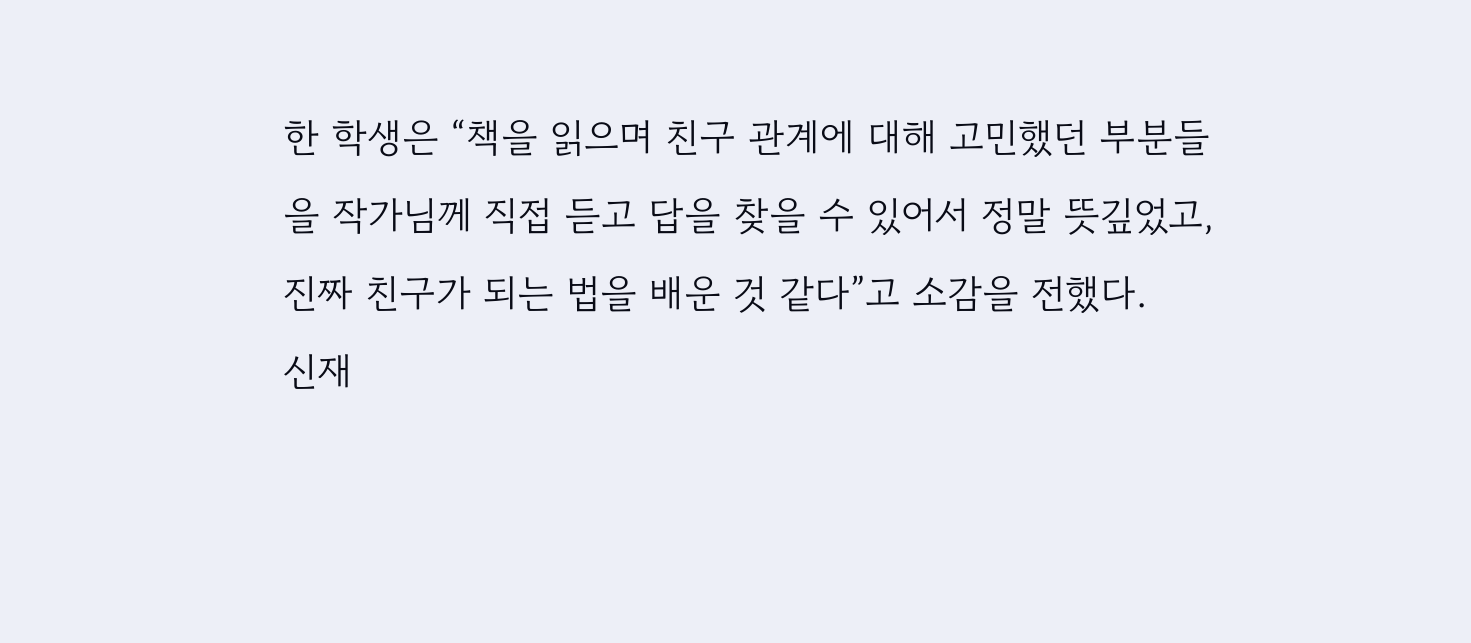한 학생은 “책을 읽으며 친구 관계에 대해 고민했던 부분들을 작가님께 직접 듣고 답을 찾을 수 있어서 정말 뜻깊었고, 진짜 친구가 되는 법을 배운 것 같다”고 소감을 전했다.
신재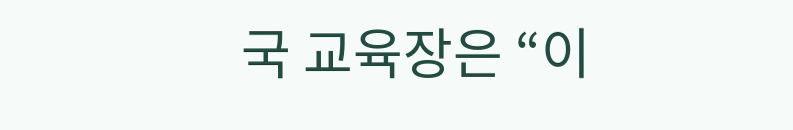국 교육장은 “이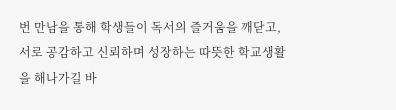번 만남을 통해 학생들이 독서의 즐거움을 깨닫고, 서로 공감하고 신뢰하며 성장하는 따뜻한 학교생활을 해나가길 바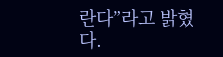란다”라고 밝혔다.